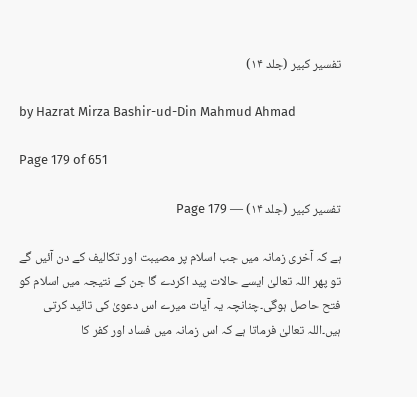تفسیر کبیر (جلد ۱۴)

by Hazrat Mirza Bashir-ud-Din Mahmud Ahmad

Page 179 of 651

تفسیر کبیر (جلد ۱۴) — Page 179

ہے کہ آخری زمانہ میں جب اسلام پر مصیبت اور تکالیف کے دن آئیں گے تو پھر اللہ تعالیٰ ایسے حالات پید اکردے گا جن کے نتیجہ میں اسلام کو فتح حاصل ہوگی۔چنانچہ یہ آیات میرے اس دعویٰ کی تائید کرتی ہیں۔اللہ تعالیٰ فرماتا ہے کہ اس زمانہ میں فساد اور کفر کا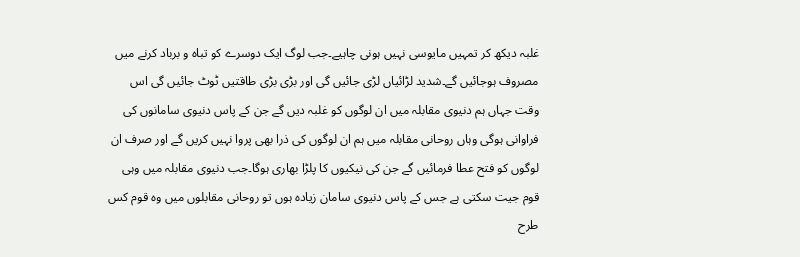غلبہ دیکھ کر تمہیں مایوسی نہیں ہونی چاہیے۔جب لوگ ایک دوسرے کو تباہ و برباد کرنے میں مصروف ہوجائیں گے۔شدید لڑائیاں لڑی جائیں گی اور بڑی بڑی طاقتیں ٹوٹ جائیں گی اس وقت جہاں ہم دنیوی مقابلہ میں ان لوگوں کو غلبہ دیں گے جن کے پاس دنیوی سامانوں کی فراوانی ہوگی وہاں روحانی مقابلہ میں ہم ان لوگوں کی ذرا بھی پروا نہیں کریں گے اور صرف ان لوگوں کو فتح عطا فرمائیں گے جن کی نیکیوں کا پلڑا بھاری ہوگا۔جب دنیوی مقابلہ میں وہی قوم جیت سکتی ہے جس کے پاس دنیوی سامان زیادہ ہوں تو روحانی مقابلوں میں وہ قوم کس طرح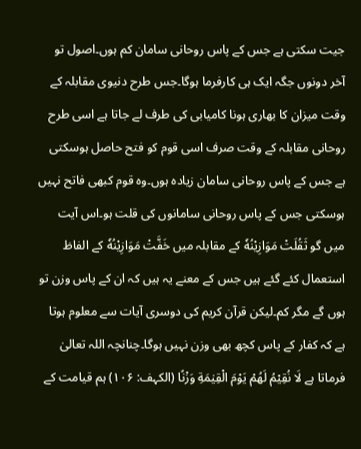جیت سکتی ہے جس کے پاس روحانی سامان کم ہوں۔اصول تو آخر دونوں جگہ ایک ہی کارفرما ہوگا۔جس طرح دنیوی مقابلہ کے وقت میزان کا بھاری ہونا کامیابی کی طرف لے جاتا ہے اسی طرح روحانی مقابلہ کے وقت صرف اسی قوم کو فتح حاصل ہوسکتی ہے جس کے پاس روحانی سامان زیادہ ہوں۔وہ قوم کبھی فاتح نہیں ہوسکتی جس کے پاس روحانی سامانوں کی قلت ہو۔اس آیت میں گو ثَقُلَتْ مَوَازِيْنُهٗ کے مقابلہ میں خَفَّتْ مَوَازِيْنُهٗ کے الفاظ استعمال کئے گئے ہیں جس کے معنے یہ ہیں کہ ان کے پاس وزن تو ہوں گے مگر کم۔لیکن قرآن کریم کی دوسری آیات سے معلوم ہوتا ہے کہ کفار کے پاس کچھ بھی وزن نہیں ہوگا۔چنانچہ اللہ تعالیٰ فرماتا ہے لَا نُقِيْمُ لَهُمْ يَوْمَ الْقِيٰمَةِ وَزْنًا (الکہف: ۱۰۶) ہم قیامت کے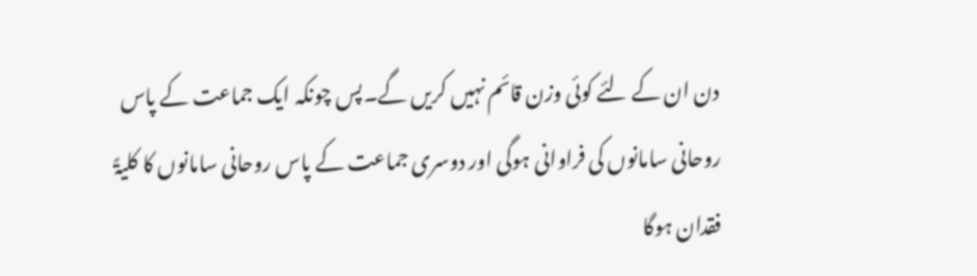دن ان کے لئے کوئی وزن قائم نہیں کریں گے۔پس چونکہ ایک جماعت کے پاس روحانی سامانوں کی فراوانی ہوگی اور دوسری جماعت کے پاس روحانی سامانوں کا کلیۃً فقدان ہوگا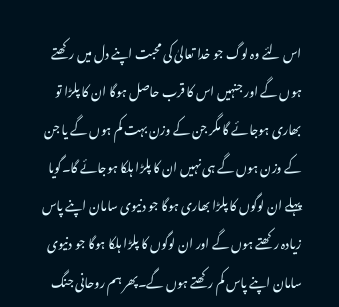اس لئے وہ لوگ جو خدا تعالیٰ کی محبت اپنے دل میں رکھتے ہوں گے اور جنہیں اس کا قرب حاصل ہوگا ان کا پلڑا تو بھاری ہوجائے گا مگر جن کے وزن بہت کم ہوں گے یا جن کے وزن ہوں گے ہی نہیں ان کا پلڑا ہلکا ہوجائے گا۔گویا پہلے ان لوگوں کا پلڑا بھاری ہوگا جو دنیوی سامان اپنے پاس زیادہ رکھتے ہوں گے اور ان لوگوں کا پلڑا ہلکا ہوگا جو دنیوی سامان اپنے پاس کم رکھتے ہوں گے۔پھر ہم روحانی جنگ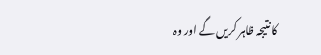کا نتیجہ ظاہر کریں گے اور وہ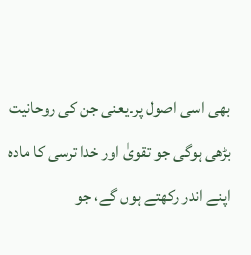بھی اسی اصول پر۔یعنی جن کی روحانیت بڑھی ہوگی جو تقویٰ اور خدا ترسی کا مادہ اپنے اندر رکھتے ہوں گے، جو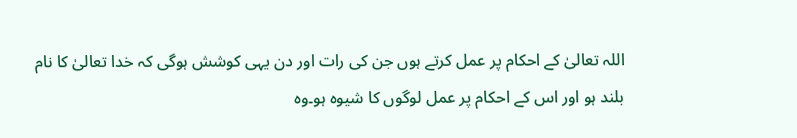اللہ تعالیٰ کے احکام پر عمل کرتے ہوں جن کی رات اور دن یہی کوشش ہوگی کہ خدا تعالیٰ کا نام بلند ہو اور اس کے احکام پر عمل لوگوں کا شیوہ ہو۔وہ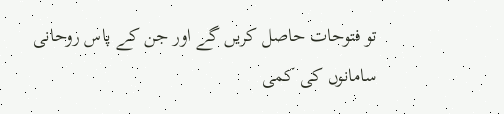تو فتوحات حاصل کریں گے اور جن کے پاس روحانی سامانوں کی کمی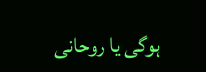ہوگی یا روحانی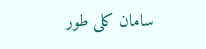سامان کلی طور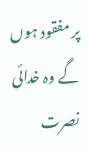پر مفقود ہوں گے وہ خدائی نصرت